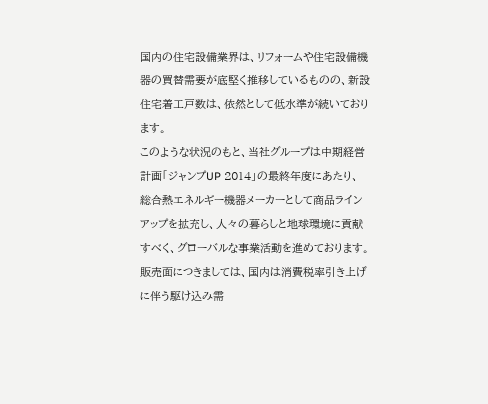国内の住宅設備業界は、リフォームや住宅設備機器の買替需要が底堅く推移しているものの、新設住宅着工戸数は、依然として低水準が続いております。
このような状況のもと、当社グループは中期経営計画「ジャンプUP 2014」の最終年度にあたり、総合熱エネルギー機器メーカーとして商品ラインアップを拡充し、人々の暮らしと地球環境に貢献すべく、グローバルな事業活動を進めております。販売面につきましては、国内は消費税率引き上げに伴う駆け込み需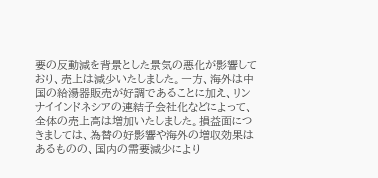要の反動減を背景とした景気の悪化が影響しており、売上は減少いたしました。一方、海外は中国の給湯器販売が好調であることに加え、リンナイインドネシアの連結子会社化などによって、全体の売上高は増加いたしました。損益面につきましては、為替の好影響や海外の増収効果はあるものの、国内の需要減少により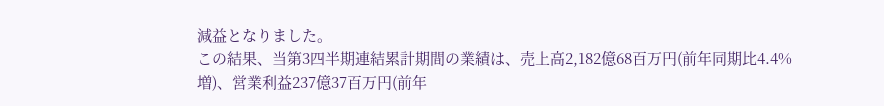減益となりました。
この結果、当第3四半期連結累計期間の業績は、売上高2,182億68百万円(前年同期比4.4%増)、営業利益237億37百万円(前年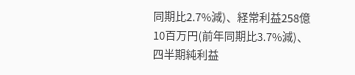同期比2.7%減)、経常利益258億10百万円(前年同期比3.7%減)、四半期純利益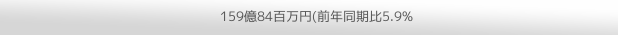159億84百万円(前年同期比5.9%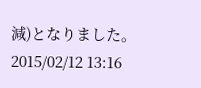減)となりました。
2015/02/12 13:16